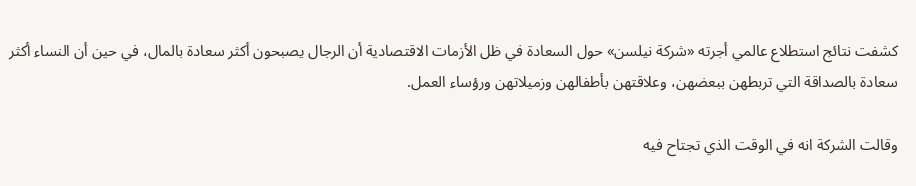كشفت نتائج استطلاع عالمي أجرته «شركة نيلسن» حول السعادة في ظل الأزمات الاقتصادية أن الرجال يصبحون أكثر سعادة بالمال، في حين أن النساء أكثر سعادة بالصداقة التي تربطهن ببعضهن، وعلاقتهن بأطفالهن وزميلاتهن ورؤساء العمل.

وقالت الشركة انه في الوقت الذي تجتاح فيه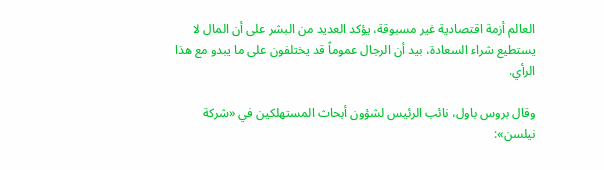العالم أزمة اقتصادية غير مسبوقة، يؤكد العديد من البشر على أن المال لا يستطيع شراء السعادة، بيد أن الرجال عموماً قد يختلفون على ما يبدو مع هذا الرأي.

وقال بروس باول، نائب الرئيس لشؤون أبحاث المستهلكين في «شركة نيلسن»: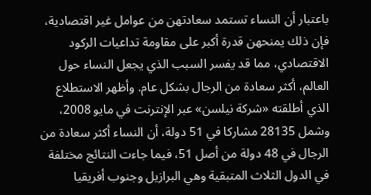باعتبار أن النساء تستمد سعادتهن من عوامل غير اقتصادية، فإن ذلك يمنحهن قدرة أكبر على مقاومة تداعيات الركود الاقتصادي، مما قد يفسر السبب الذي يجعل النساء حول العالم، أكثر سعادة من الرجال بشكل عام. وأظهر الاستطلاع الذي أطلقته «شركة نيلسن» عبر الإنترنت في مايو 2008، وشمل 28135 مشاركا في 51 دولة، أن النساء أكثر سعادة من الرجال في 48 دولة من أصل 51، فيما جاءت النتائج مختلفة في الدول الثلاث المتبقية وهي البرازيل وجنوب أفريقيا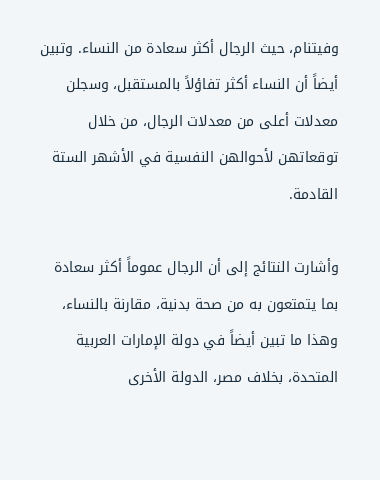وفيتنام، حيث الرجال أكثر سعادة من النساء. وتبين أيضاً أن النساء أكثر تفاؤلاً بالمستقبل، وسجلن معدلات أعلى من معدلات الرجال، من خلال توقعاتهن لأحوالهن النفسية في الأشهر الستة القادمة.

وأشارت النتائج إلى أن الرجال عموماً أكثر سعادة بما يتمتعون به من صحة بدنية، مقارنة بالنساء، وهذا ما تبين أيضاً في دولة الإمارات العربية المتحدة، بخلاف مصر، الدولة الأخرى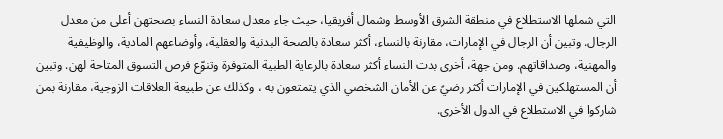التي شملها الاستطلاع في منطقة الشرق الأوسط وشمال أفريقيا، حيث جاء معدل سعادة النساء بصحتهن أعلى من معدل الرجال. وتبين أن الرجال في الإمارات، مقارنة بالنساء، أكثر سعادة بالصحة البدنية والعقلية، وأوضاعهم المادية، والوظيفية والمهنية، وصداقاتهم. ومن جهة، أخرى بدت النساء أكثر سعادة بالرعاية الطبية المتوفرة وتنوّع فرص التسوق المتاحة لهن. وتبين أن المستهلكين في الإمارات أكثر رضيً عن الأمان الشخصي الذي يتمتعون به ، وكذلك عن طبيعة العلاقات الزوجية، مقارنة بمن شاركوا في الاستطلاع في الدول الأخرى.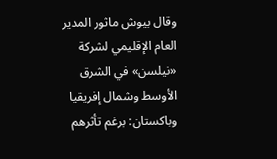وقال بيوش ماثور المدير العام الإقليمي لشركة «نيلسن» في الشرق الأوسط وشمال إفريقيا وباكستان: برغم تأثرهم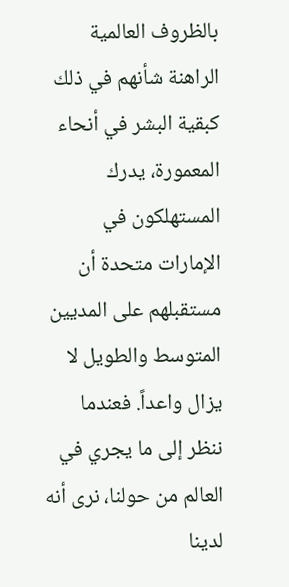بالظروف العالمية الراهنة شأنهم في ذلك كبقية البشر في أنحاء المعمورة، يدرك المستهلكون في الإمارات متحدة أن مستقبلهم على المديين المتوسط والطويل لا يزال واعداً. فعندما ننظر إلى ما يجري في العالم من حولنا، نرى أنه لدينا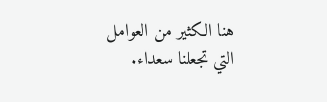هنا الكثير من العوامل التي تجعلنا سعداء.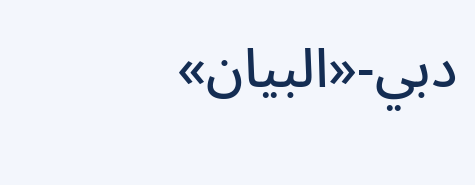دبي-«البيان»